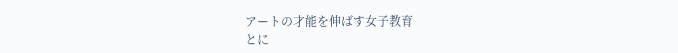アートの才能を伸ばす女子教育
とに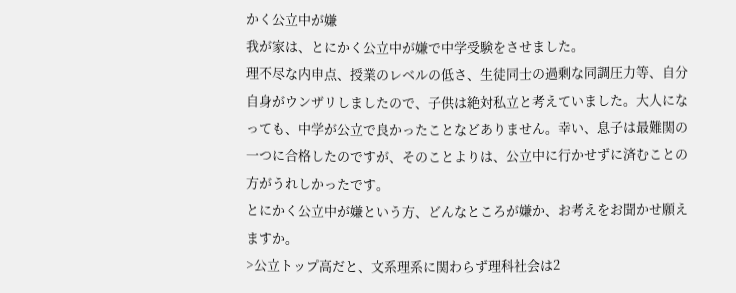かく公立中が嫌
我が家は、とにかく公立中が嫌で中学受験をさせました。
理不尽な内申点、授業のレベルの低さ、生徒同士の過剰な同調圧力等、自分自身がウンザリしましたので、子供は絶対私立と考えていました。大人になっても、中学が公立で良かったことなどありません。幸い、息子は最難関の一つに合格したのですが、そのことよりは、公立中に行かせずに済むことの方がうれしかったです。
とにかく公立中が嫌という方、どんなところが嫌か、お考えをお聞かせ願えますか。
>公立トップ高だと、文系理系に関わらず理科社会は2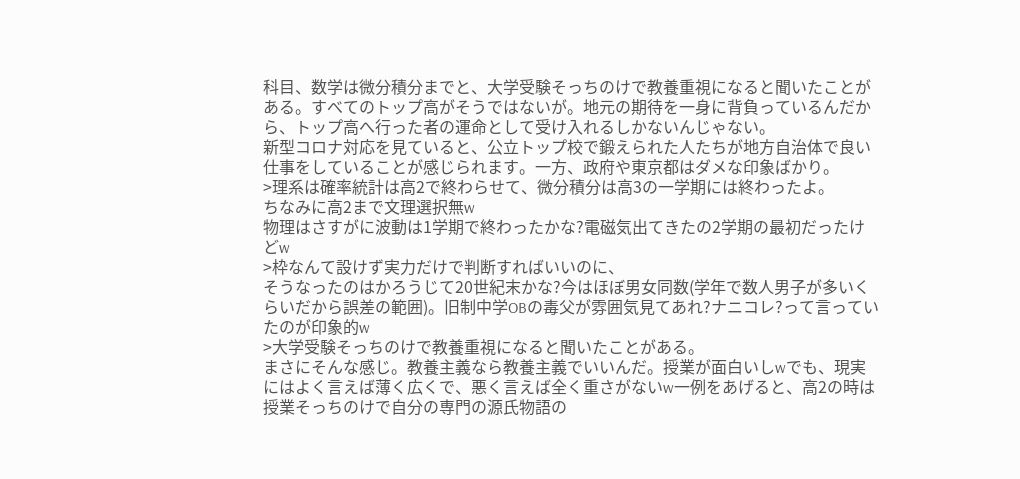科目、数学は微分積分までと、大学受験そっちのけで教養重視になると聞いたことがある。すべてのトップ高がそうではないが。地元の期待を一身に背負っているんだから、トップ高へ行った者の運命として受け入れるしかないんじゃない。
新型コロナ対応を見ていると、公立トップ校で鍛えられた人たちが地方自治体で良い仕事をしていることが感じられます。一方、政府や東京都はダメな印象ばかり。
>理系は確率統計は高2で終わらせて、微分積分は高3の一学期には終わったよ。
ちなみに高2まで文理選択無w
物理はさすがに波動は1学期で終わったかな?電磁気出てきたの2学期の最初だったけどw
>枠なんて設けず実力だけで判断すればいいのに、
そうなったのはかろうじて20世紀末かな?今はほぼ男女同数(学年で数人男子が多いくらいだから誤差の範囲)。旧制中学OBの毒父が雰囲気見てあれ?ナニコレ?って言っていたのが印象的w
>大学受験そっちのけで教養重視になると聞いたことがある。
まさにそんな感じ。教養主義なら教養主義でいいんだ。授業が面白いしwでも、現実にはよく言えば薄く広くで、悪く言えば全く重さがないw一例をあげると、高2の時は授業そっちのけで自分の専門の源氏物語の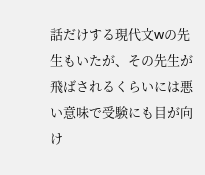話だけする現代文wの先生もいたが、その先生が飛ばされるくらいには悪い意味で受験にも目が向け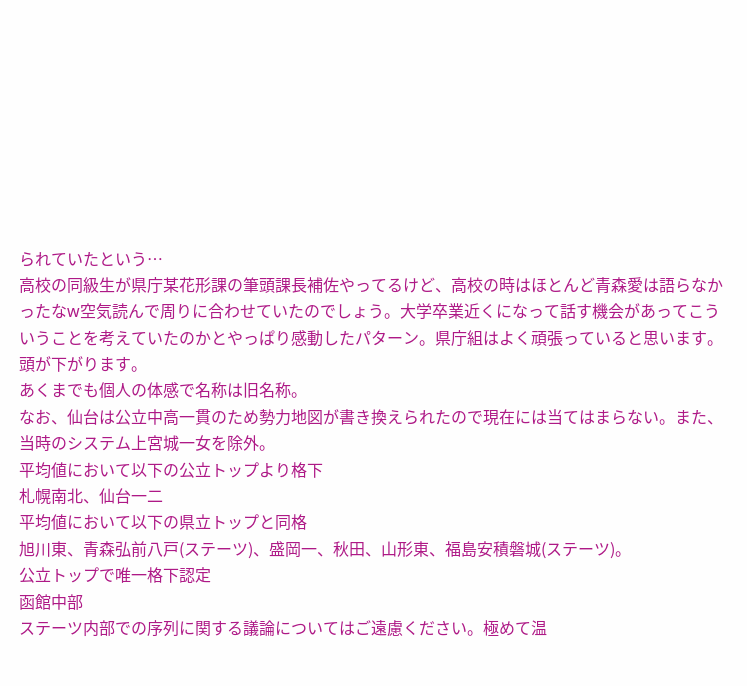られていたという…
高校の同級生が県庁某花形課の筆頭課長補佐やってるけど、高校の時はほとんど青森愛は語らなかったなw空気読んで周りに合わせていたのでしょう。大学卒業近くになって話す機会があってこういうことを考えていたのかとやっぱり感動したパターン。県庁組はよく頑張っていると思います。頭が下がります。
あくまでも個人の体感で名称は旧名称。
なお、仙台は公立中高一貫のため勢力地図が書き換えられたので現在には当てはまらない。また、当時のシステム上宮城一女を除外。
平均値において以下の公立トップより格下
札幌南北、仙台一二
平均値において以下の県立トップと同格
旭川東、青森弘前八戸(ステーツ)、盛岡一、秋田、山形東、福島安積磐城(ステーツ)。
公立トップで唯一格下認定
函館中部
ステーツ内部での序列に関する議論についてはご遠慮ください。極めて温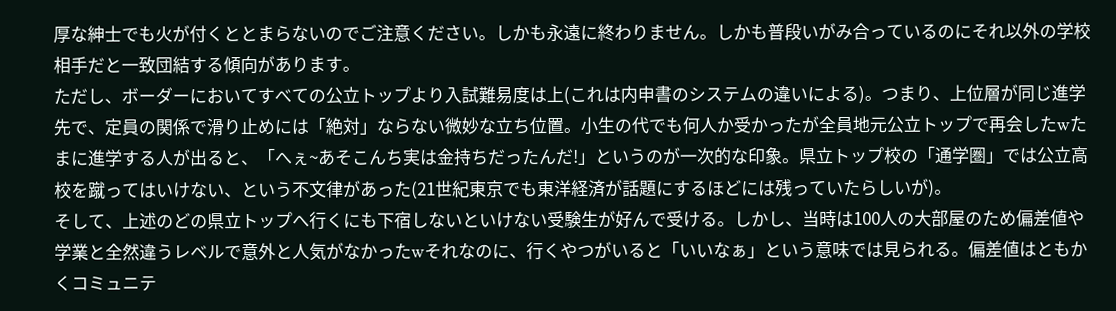厚な紳士でも火が付くととまらないのでご注意ください。しかも永遠に終わりません。しかも普段いがみ合っているのにそれ以外の学校相手だと一致団結する傾向があります。
ただし、ボーダーにおいてすべての公立トップより入試難易度は上(これは内申書のシステムの違いによる)。つまり、上位層が同じ進学先で、定員の関係で滑り止めには「絶対」ならない微妙な立ち位置。小生の代でも何人か受かったが全員地元公立トップで再会したwたまに進学する人が出ると、「へぇ~あそこんち実は金持ちだったんだ!」というのが一次的な印象。県立トップ校の「通学圏」では公立高校を蹴ってはいけない、という不文律があった(21世紀東京でも東洋経済が話題にするほどには残っていたらしいが)。
そして、上述のどの県立トップへ行くにも下宿しないといけない受験生が好んで受ける。しかし、当時は100人の大部屋のため偏差値や学業と全然違うレベルで意外と人気がなかったwそれなのに、行くやつがいると「いいなぁ」という意味では見られる。偏差値はともかくコミュニテ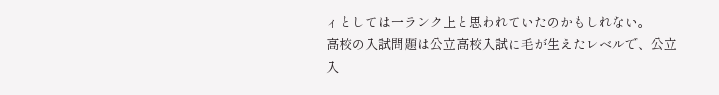ィとしては一ランク上と思われていたのかもしれない。
高校の入試問題は公立高校入試に毛が生えたレベルで、公立入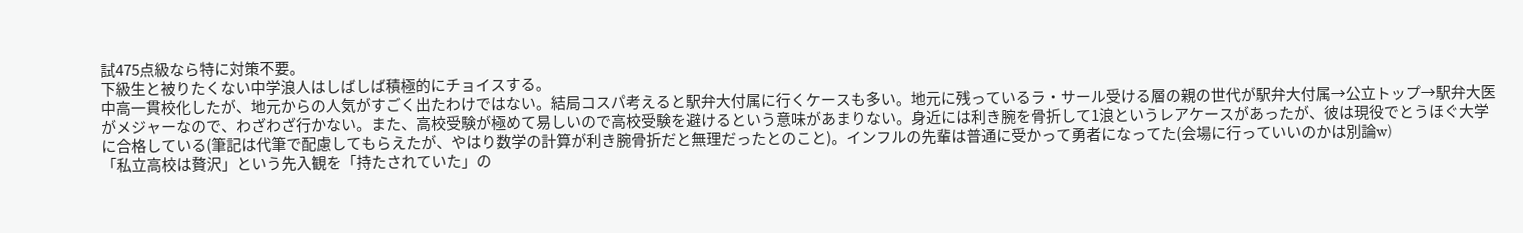試475点級なら特に対策不要。
下級生と被りたくない中学浪人はしばしば積極的にチョイスする。
中高一貫校化したが、地元からの人気がすごく出たわけではない。結局コスパ考えると駅弁大付属に行くケースも多い。地元に残っているラ・サール受ける層の親の世代が駅弁大付属→公立トップ→駅弁大医がメジャーなので、わざわざ行かない。また、高校受験が極めて易しいので高校受験を避けるという意味があまりない。身近には利き腕を骨折して1浪というレアケースがあったが、彼は現役でとうほぐ大学に合格している(筆記は代筆で配慮してもらえたが、やはり数学の計算が利き腕骨折だと無理だったとのこと)。インフルの先輩は普通に受かって勇者になってた(会場に行っていいのかは別論w)
「私立高校は贅沢」という先入観を「持たされていた」の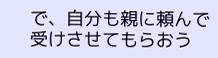で、自分も親に頼んで受けさせてもらおう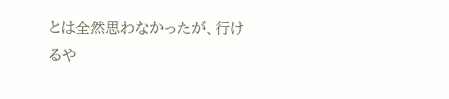とは全然思わなかったが、行けるや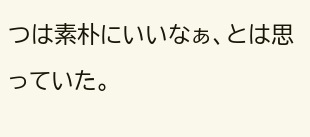つは素朴にいいなぁ、とは思っていた。